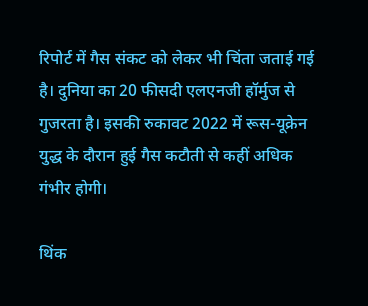रिपोर्ट में गैस संकट को लेकर भी चिंता जताई गई है। दुनिया का 20 फीसदी एलएनजी हॉर्मुज से गुजरता है। इसकी रुकावट 2022 में रूस-यूक्रेन युद्ध के दौरान हुई गैस कटौती से कहीं अधिक गंभीर होगी।

थिंक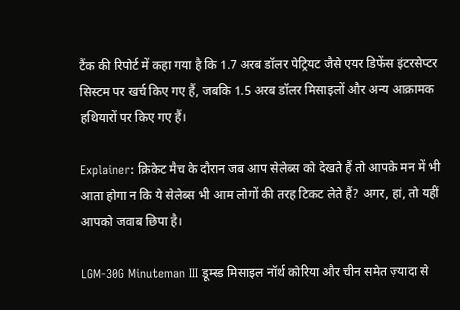टैंक की रिपोर्ट में कहा गया है कि 1.7 अरब डॉलर पेट्रियट जैसे एयर डिफेंस इंटरसेप्टर सिस्टम पर खर्च किए गए हैं, जबकि 1.5 अरब डॉलर मिसाइलों और अन्य आक्रामक हथियारों पर किए गए हैं।

Explainer: क्रिकेट मैच के दौरान जब आप सेलेब्स को देखते हैं तो आपके मन में भी आता होगा न कि ये सेलेब्स भी आम लोगों की तरह टिकट लेते हैं? अगर, हां, तो यहीं आपको जवाब छिपा है।

LGM-30G Minuteman III डूम्स्ड मिसाइल नॉर्थ कोरिया और चीन समेत ज़्यादा से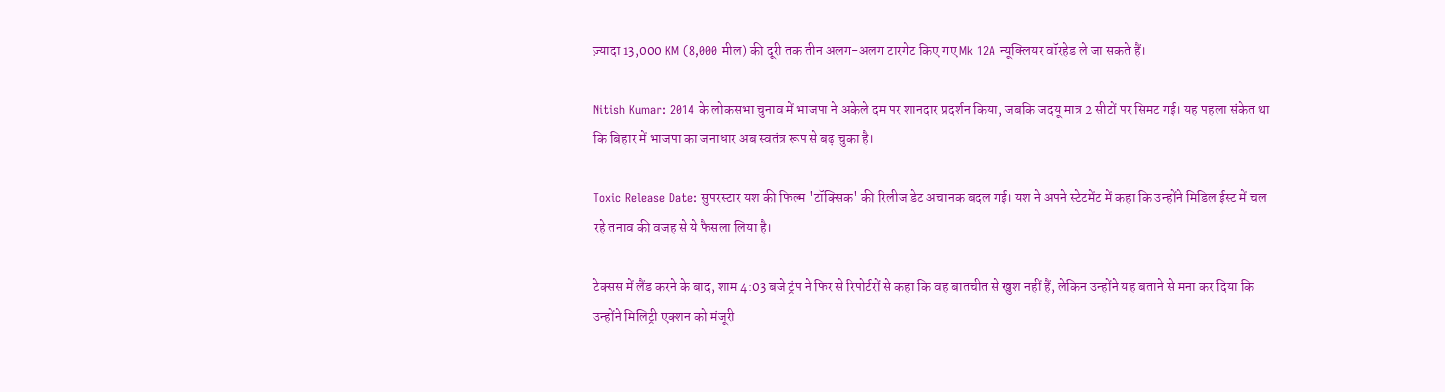ज़्यादा 13,000 KM (8,000 मील) की दूरी तक तीन अलग-अलग टारगेट किए गए Mk 12A न्यूक्लियर वॉरहेड ले जा सकते हैं।

Nitish Kumar: 2014 के लोकसभा चुनाव में भाजपा ने अकेले दम पर शानदार प्रदर्शन किया, जबकि जदयू मात्र 2 सीटों पर सिमट गई। यह पहला संकेत था कि बिहार में भाजपा का जनाधार अब स्वतंत्र रूप से बढ़ चुका है।

Toxic Release Date: सुपरस्टार यश की फिल्म 'टॉक्सिक' की रिलीज डेट अचानक बदल गई। यश ने अपने स्टेटमेंट में कहा कि उन्होंने मिडिल ईस्ट में चल रहे तनाव की वजह से ये फैसला लिया है।

टेक्सस में लैंड करने के बाद, शाम 4:03 बजे ट्रंप ने फिर से रिपोर्टरों से कहा कि वह बातचीत से खुश नहीं हैं, लेकिन उन्होंने यह बताने से मना कर दिया कि उन्होंने मिलिट्री एक्शन को मंजूरी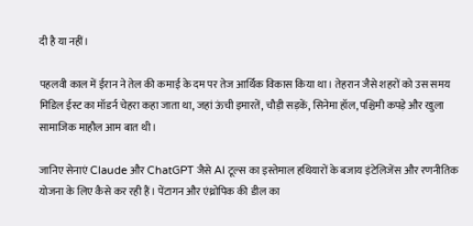दी है या नहीं।

पहलवी काल में ईरान ने तेल की कमाई के दम पर तेज आर्थिक विकास किया था। तेहरान जैसे शहरों को उस समय मिडिल ईस्ट का मॉडर्न चेहरा कहा जाता था, जहां ऊंची इमारतें, चौड़ी सड़कें, सिनेमा हॉल, पश्चिमी कपड़े और खुला सामाजिक माहौल आम बात थी।

जानिए सेनाएं Claude और ChatGPT जैसे AI टूल्स का इस्तेमाल हथियारों के बजाय इंटेलिजेंस और रणनीतिक योजना के लिए कैसे कर रही हैं। पेंटागन और एंथ्रोपिक की डील का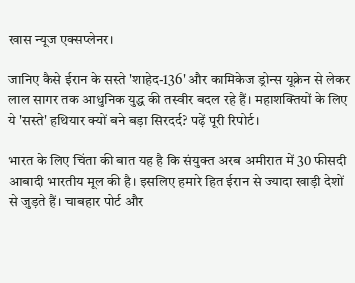खास न्यूज एक्सप्लेनर।

जानिए कैसे ईरान के सस्ते 'शाहेद-136' और कामिकेज ड्रोन्स यूक्रेन से लेकर लाल सागर तक आधुनिक युद्ध की तस्वीर बदल रहे हैं। महाशक्तियों के लिए ये 'सस्ते' हथियार क्यों बने बड़ा सिरदर्द? पढ़ें पूरी रिपोर्ट।

भारत के लिए चिंता की बात यह है कि संयुक्त अरब अमीरात में 30 फीसदी आबादी भारतीय मूल की है। इसलिए हमारे हित ईरान से ज्यादा खाड़ी देशों से जुड़ते हैं। चाबहार पोर्ट और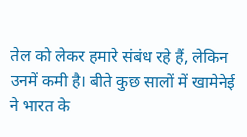तेल को लेकर हमारे संबंध रहे हैं, लेकिन उनमें कमी है। बीते कुछ सालों में खामेनेई ने भारत के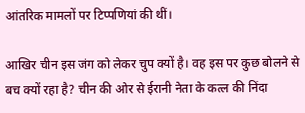आंतरिक मामलों पर टिप्पणियां की थीं।

आखिर चीन इस जंग को लेकर चुप क्यों है। वह इस पर कुछ बोलने से बच क्यों रहा है? चीन की ओर से ईरानी नेता के कत्ल की निंदा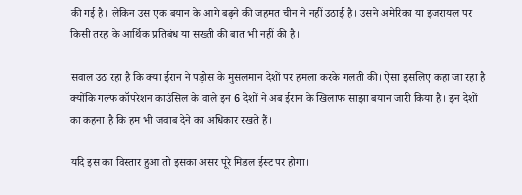की गई है। लेकिन उस एक बयान के आगे बढ़ने की जहमत चीन ने नहीं उठाई है। उसने अमेरिका या इजरायल पर किसी तरह के आर्थिक प्रतिबंध या सख्ती की बात भी नहीं की है।

सवाल उठ रहा है कि क्या ईरान ने पड़ोस के मुसलमान देशों पर हमला करके गलती की। ऐसा इसलिए कहा जा रहा है क्योंकि गल्फ कॉपरेशन काउंसिल के वाले इन 6 देशों ने अब ईरान के खिलाफ साझा बयान जारी किया है। इन देशों का कहना है कि हम भी जवाब देने का अधिकार रखते हैं।

यदि इस का विस्तार हुआ तो इसका असर पूरे मिडल ईस्ट पर होगा।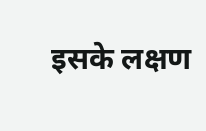इसके लक्षण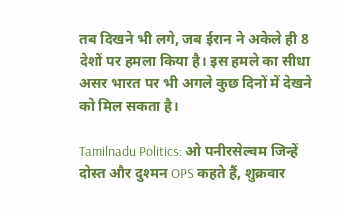तब दिखने भी लगे, जब ईरान ने अकेले ही 8 देशों पर हमला किया है। इस हमले का सीधा असर भारत पर भी अगले कुछ दिनों में देखने को मिल सकता है।

Tamilnadu Politics: ओ पनीरसेल्वम जिन्हें दोस्त और दुश्मन OPS कहते हैं, शुक्रवार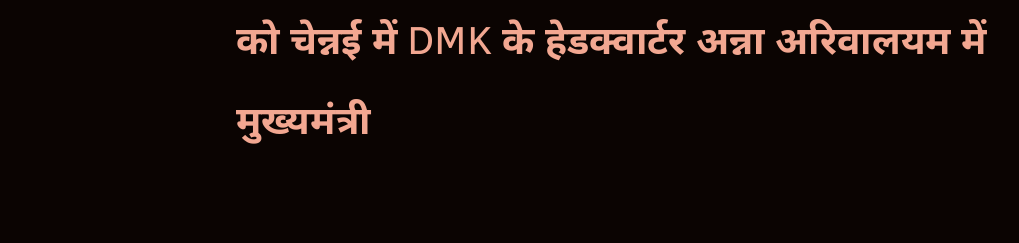को चेन्नई में DMK के हेडक्वार्टर अन्ना अरिवालयम में मुख्यमंत्री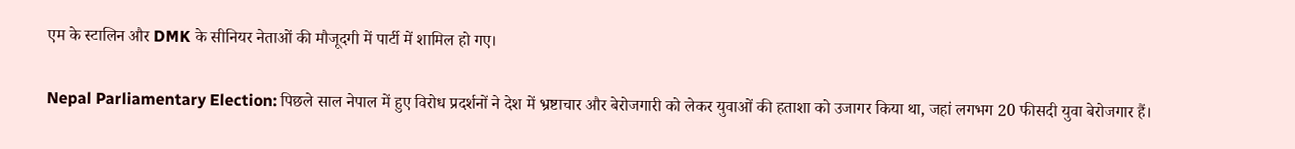एम के स्टालिन और DMK के सीनियर नेताओं की मौजूदगी में पार्टी में शामिल हो गए।

Nepal Parliamentary Election: पिछले साल नेपाल में हुए विरोध प्रदर्शनों ने देश में भ्रष्टाचार और बेरोजगारी को लेकर युवाओं की हताशा को उजागर किया था, जहां लगभग 20 फीसदी युवा बेरोजगार हैं।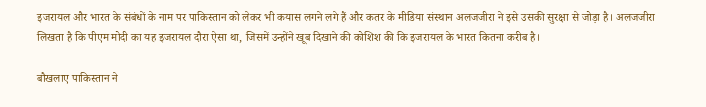इजरायल और भारत के संबंधों के नाम पर पाकिस्तान को लेकर भी कयास लगने लगे हैं और कतर के मीडिया संस्थान अलजजीरा ने इसे उसकी सुरक्षा से जोड़ा है। अलजजीरा लिखता है कि पीएम मोदी का यह इजरायल दौरा ऐसा था, जिसमें उन्होंने खूब दिखाने की कोशिश की कि इजरायल के भारत कितना करीब है।

बौखलाए पाकिस्तान ने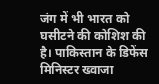जंग में भी भारत को घसीटने की कोशिश की है। पाकिस्तान के डिफेंस मिनिस्टर ख्वाजा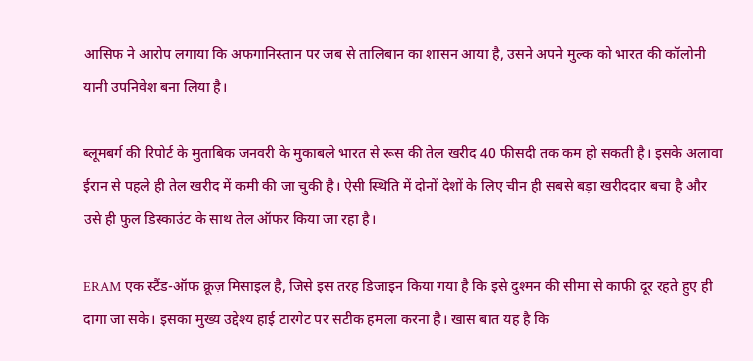आसिफ ने आरोप लगाया कि अफगानिस्तान पर जब से तालिबान का शासन आया है, उसने अपने मुल्क को भारत की कॉलोनी यानी उपनिवेश बना लिया है।

ब्लूमबर्ग की रिपोर्ट के मुताबिक जनवरी के मुकाबले भारत से रूस की तेल खरीद 40 फीसदी तक कम हो सकती है। इसके अलावा ईरान से पहले ही तेल खरीद में कमी की जा चुकी है। ऐसी स्थिति में दोनों देशों के लिए चीन ही सबसे बड़ा खरीददार बचा है और उसे ही फुल डिस्काउंट के साथ तेल ऑफर किया जा रहा है।

ERAM एक स्टैंड-ऑफ क्रूज़ मिसाइल है, जिसे इस तरह डिजाइन किया गया है कि इसे दुश्मन की सीमा से काफी दूर रहते हुए ही दागा जा सके। इसका मुख्य उद्देश्य हाई टारगेट पर सटीक हमला करना है। खास बात यह है कि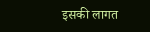इसकी लागत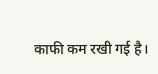काफी कम रखी गई है।